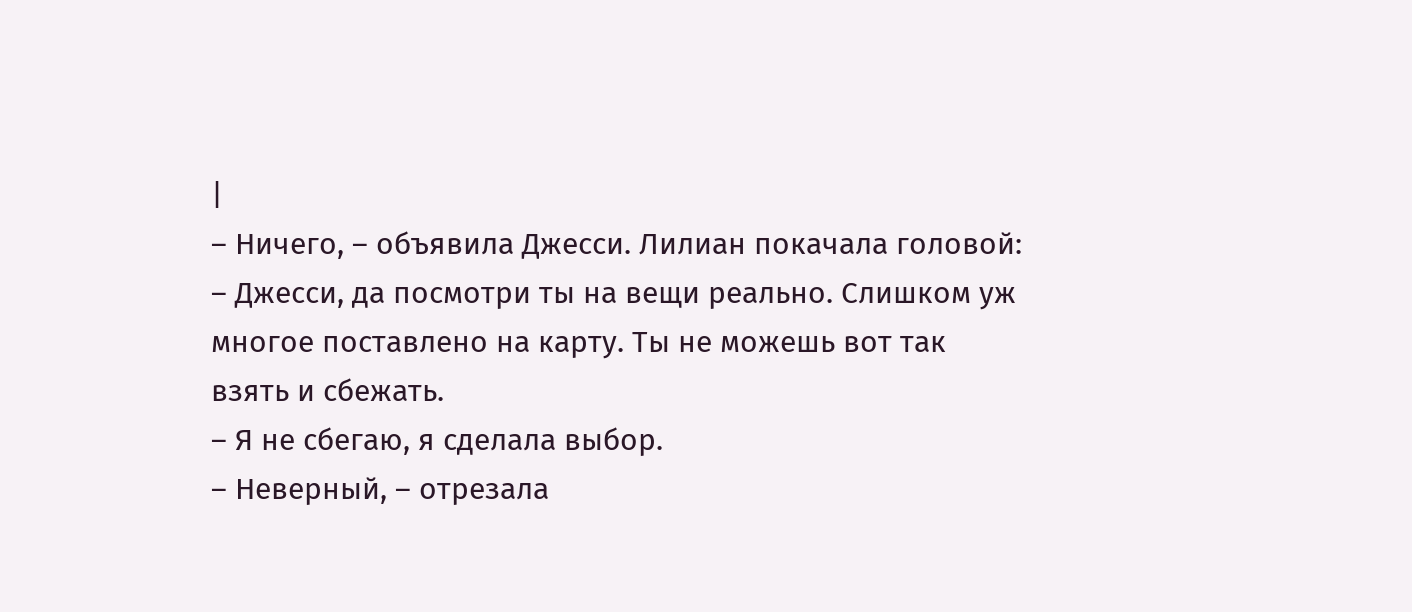|
– Ничего, – объявила Джесси. Лилиан покачала головой:
– Джесси, да посмотри ты на вещи реально. Слишком уж многое поставлено на карту. Ты не можешь вот так взять и сбежать.
– Я не сбегаю, я сделала выбор.
– Неверный, – отрезала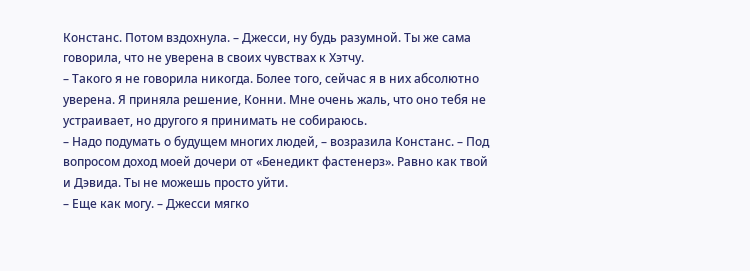Констанс. Потом вздохнула. – Джесси, ну будь разумной. Ты же сама говорила, что не уверена в своих чувствах к Хэтчу.
– Такого я не говорила никогда. Более того, сейчас я в них абсолютно уверена. Я приняла решение, Конни. Мне очень жаль, что оно тебя не устраивает, но другого я принимать не собираюсь.
– Надо подумать о будущем многих людей, – возразила Констанс. – Под вопросом доход моей дочери от «Бенедикт фастенерз». Равно как твой и Дэвида. Ты не можешь просто уйти.
– Еще как могу. – Джесси мягко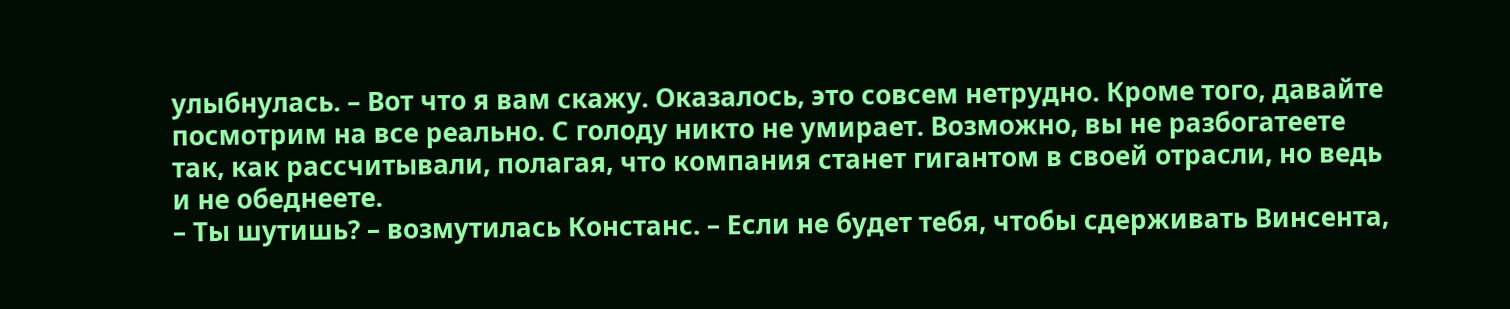улыбнулась. – Вот что я вам скажу. Оказалось, это совсем нетрудно. Кроме того, давайте посмотрим на все реально. С голоду никто не умирает. Возможно, вы не разбогатеете так, как рассчитывали, полагая, что компания станет гигантом в своей отрасли, но ведь и не обеднеете.
– Ты шутишь? – возмутилась Констанс. – Если не будет тебя, чтобы сдерживать Винсента,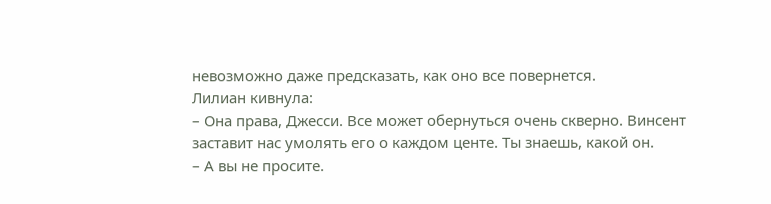невозможно даже предсказать, как оно все повернется.
Лилиан кивнула:
– Она права, Джесси. Все может обернуться очень скверно. Винсент заставит нас умолять его о каждом центе. Ты знаешь, какой он.
– А вы не просите.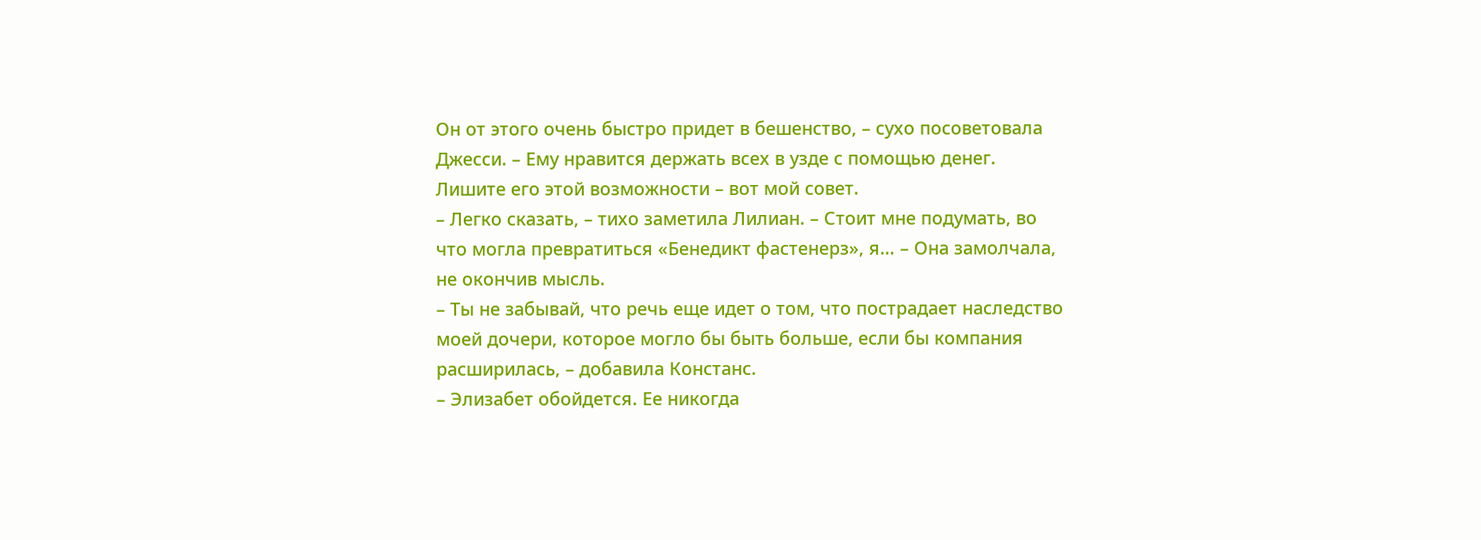Он от этого очень быстро придет в бешенство, – сухо посоветовала Джесси. – Ему нравится держать всех в узде с помощью денег. Лишите его этой возможности – вот мой совет.
– Легко сказать, – тихо заметила Лилиан. – Стоит мне подумать, во что могла превратиться «Бенедикт фастенерз», я… – Она замолчала, не окончив мысль.
– Ты не забывай, что речь еще идет о том, что пострадает наследство моей дочери, которое могло бы быть больше, если бы компания расширилась, – добавила Констанс.
– Элизабет обойдется. Ее никогда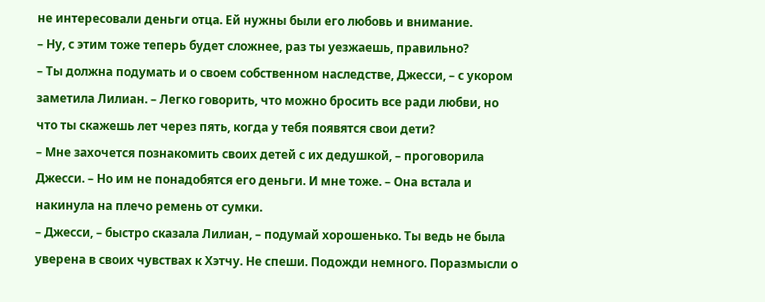не интересовали деньги отца. Ей нужны были его любовь и внимание.
– Ну, с этим тоже теперь будет сложнее, раз ты уезжаешь, правильно?
– Ты должна подумать и о своем собственном наследстве, Джесси, – с укором заметила Лилиан. – Легко говорить, что можно бросить все ради любви, но что ты скажешь лет через пять, когда у тебя появятся свои дети?
– Мне захочется познакомить своих детей с их дедушкой, – проговорила Джесси. – Но им не понадобятся его деньги. И мне тоже. – Она встала и накинула на плечо ремень от сумки.
– Джесси, – быстро сказала Лилиан, – подумай хорошенько. Ты ведь не была уверена в своих чувствах к Хэтчу. Не спеши. Подожди немного. Поразмысли о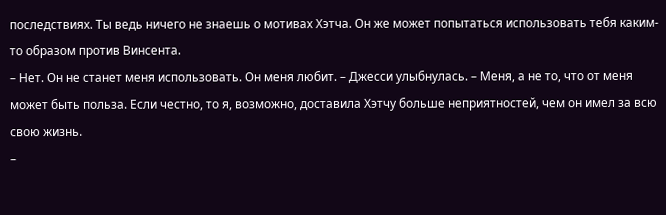последствиях. Ты ведь ничего не знаешь о мотивах Хэтча. Он же может попытаться использовать тебя каким-то образом против Винсента.
– Нет. Он не станет меня использовать. Он меня любит. – Джесси улыбнулась. – Меня, а не то, что от меня может быть польза. Если честно, то я, возможно, доставила Хэтчу больше неприятностей, чем он имел за всю свою жизнь.
–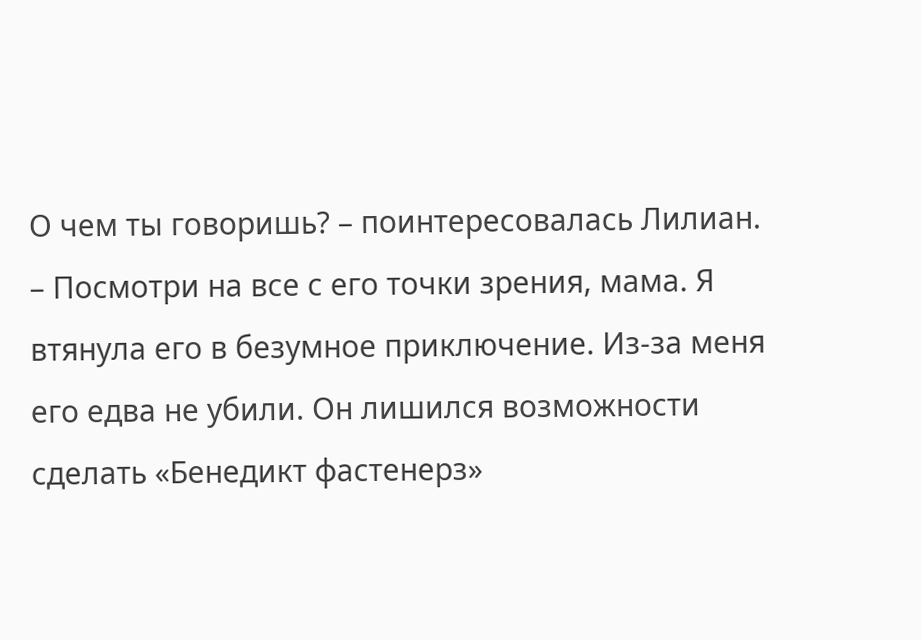О чем ты говоришь? – поинтересовалась Лилиан.
– Посмотри на все с его точки зрения, мама. Я втянула его в безумное приключение. Из-за меня его едва не убили. Он лишился возможности сделать «Бенедикт фастенерз»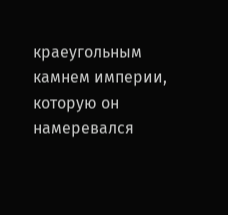краеугольным камнем империи, которую он намеревался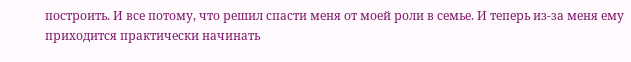построить. И все потому, что решил спасти меня от моей роли в семье. И теперь из-за меня ему приходится практически начинать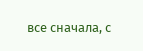все сначала, с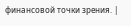финансовой точки зрения. |